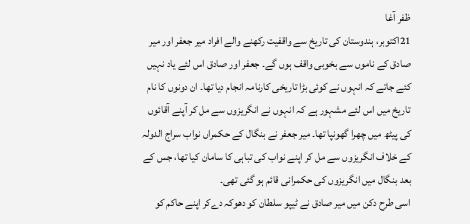ظفر آغا
21اکتوبر، ہندوستان کی تاریخ سے واقفیت رکھنے والے افراد میر جعفر اور میر صادق کے ناموں سے بخوبی واقف ہوں گے۔ جعفر اور صادق اس لئے یاد نہیں کئے جاتے کہ انہوں نے کوئی بڑا تاریخی کارنامہ انجام دیا تھا۔ ان دونوں کا نام تاریخ میں اس لئے مشہور ہے کہ انہوں نے انگریزوں سے مل کر آپنے آقائوں کی پیٹھ میں چھرا گھونپا تھا۔ میر جعفر نے بنگال کے حکمراں نواب سراج الدولہ کے خلاف انگریزوں سے مل کر اپنے نواب کی تباہی کا سامان کیا تھا، جس کے بعد بنگال میں انگریزوں کی حکمرانی قائم ہو گئی تھی۔
اسی طرح دکن میں میر صادق نے ٹیپو سلطان کو دھوکہ دےکر اپنے حاکم کو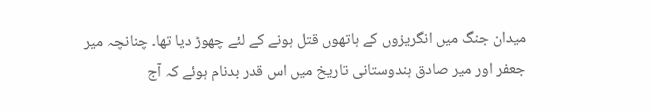میدان جنگ میں انگریزوں کے ہاتھوں قتل ہونے کے لئے چھوڑ دیا تھا۔ چنانچہ میر جعفر اور میر صادق ہندوستانی تاریخ میں اس قدر بدنام ہوئے کہ آج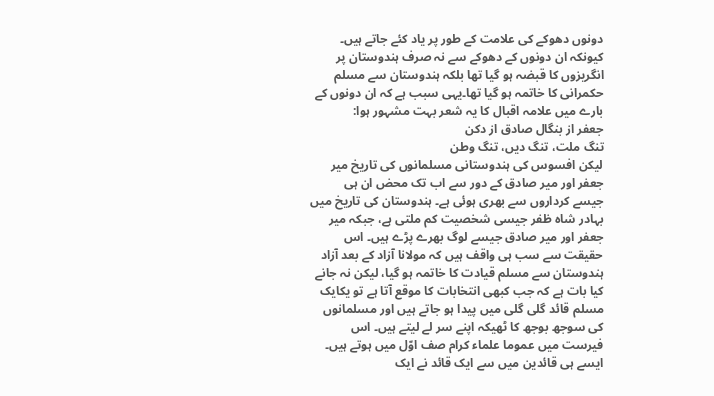دونوں دھوکے کی علامت کے طور پر یاد کئے جاتے ہیں۔ کیونکہ ان دونوں کے دھوکے سے نہ صرف ہندوستان پر انگریزوں کا قبضہ ہو گیا تھا بلکہ ہندوستان سے مسلم حکمرانی کا خاتمہ ہو گیا تھا۔یہی سبب ہے کہ ان دونوں کے بارے میں علامہ اقبال کا یہ شعر بہت مشہور ہوا:
جعفر از بنگال صادق از دکن
تنگ ملت، تنگ دیں، تنگ وطن
لیکن افسوس کی ہندوستانی مسلمانوں کی تاریخ میر جعفر اور میر صادق کے دور سے اب تک محض ان ہی جیسے کرداروں سے بھری ہوئی ہے۔ ہندوستان کی تاریخ میں بہادر شاہ ظفر جیسی شخصیت کم ملتی ہے، جبکہ میر جعفر اور میر صادق جیسے لوگ بھرے پڑے ہیں۔ اس حقیقت سے سب ہی واقف ہیں کہ مولانا آزاد کے بعد آزاد ہندوستان سے مسلم قیادت کا خاتمہ ہو گیا، لیکن نہ جانے کیا بات ہے کہ جب کبھی انتخابات کا موقع آتا ہے تو یکایک مسلم قائد گلی گلی میں پیدا ہو جاتے ہیں اور مسلمانوں کی سوجھ بوجھ کا ٹھیکہ اپنے سر لے لیتے ہیں۔ اس فیرست میں عموما علماء کرام صف اوّل میں ہوتے ہیں۔ ایسے ہی قائدین میں سے ایک قائد نے ایک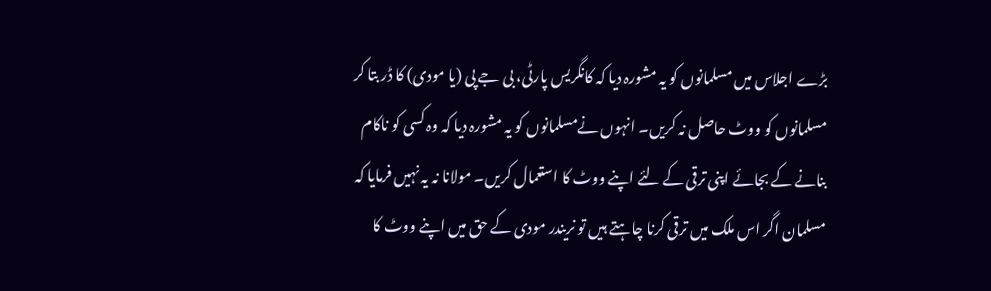بڑے اجلاس میں مسلمانوں کو یہ مشورہ دیا کہ کانگریس پارٹی، بی جے پی (یا مودی) کا ڈر بتا کر مسلمانوں کو ووٹ حاصل نہ کریں۔ انہوں نےمسلمانوں کو یہ مشورہ دیا کہ وہ کسی کو ناکام بنانے کے بجائے اپنی ترقی کے لئے اپنے ووٹ کا استعمال کریں۔ مولانا نہ یہ نہیں فرمایا کہ مسلمان اگر اس ملک میں ترقی کرنا چاہتے ہیں تو نریندر مودی کے حق میں اپنے ووٹ کا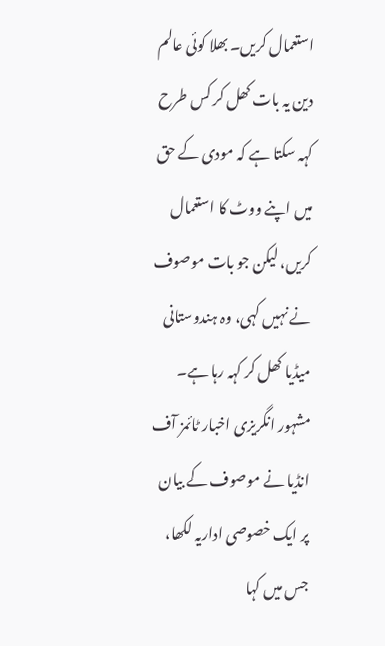استعمال کریں۔ بھلا کوئی عالم دین یہ بات کھل کر کس طرح کہہ سکتا ہے کہ مودی کے حق میں اپنے ووٹ کا استعمال کریں، لیکن جو بات موصوف نے نہیں کہی، وہ ہندوستانی میڈیا کھل کر کہہ رہا ہے۔ مشہور انگریزی اخبار ٹائمز آف انڈیا نے موصوف کے بیان پر ایک خصوصی اداریہ لکھا، جس میں کہا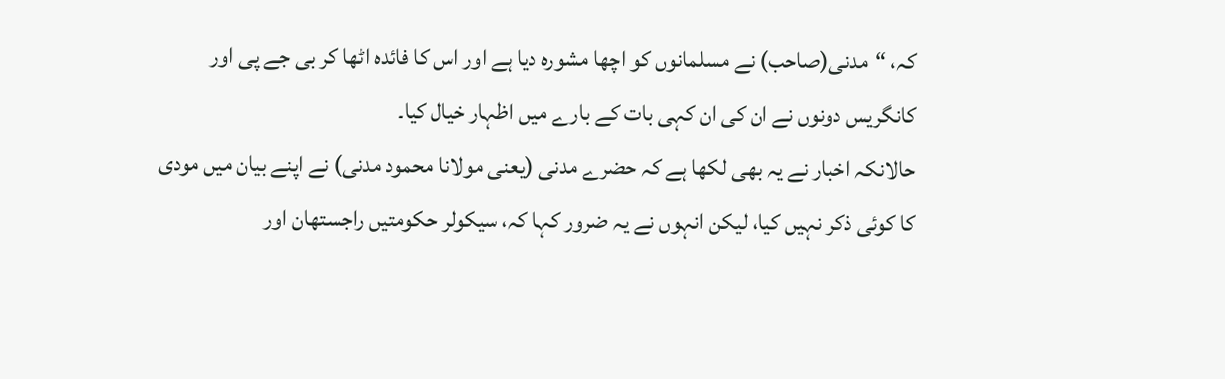کہ، “مدنی(صاحب) نے مسلمانوں کو اچھا مشورہ دیا ہے اور اس کا فائدہ اٹھا کر بی جے پی اور کانگریس دونوں نے ان کی ان کہی بات کے بارے میں اظہار خیال کیا۔
حالانکہ اخبار نے یہ بھی لکھا ہے کہ حضرے مدنی (یعنی مولانا محمود مدنی) نے اپنے بیان میں مودی کا کوئی ذکر نہیں کیا، لیکن انہوں نے یہ ضرور کہا کہ، سیکولر حکومتیں راجستھان اور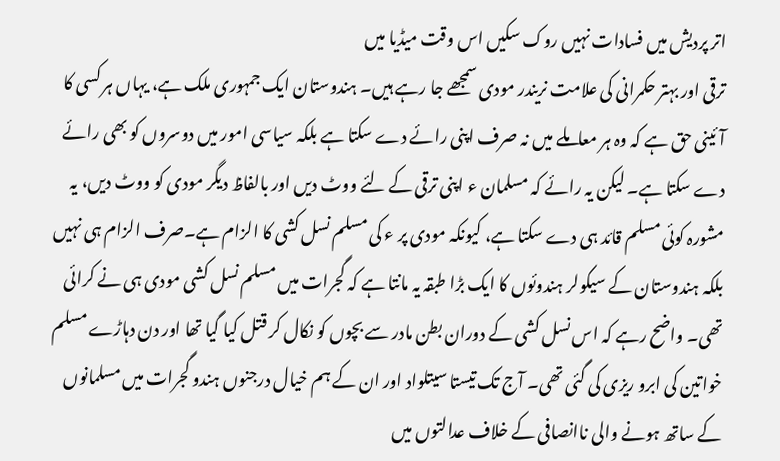اتر پردیش میں فسادات نہیں روک سکیں اس وقت میڈیا میں
ترقی اور بہتر حکمرانی کی علامت نریندر مودی سمجھے جا رہے ہیں۔ ہندوستان ایک جمہوری ملک ہے، یہاں ہر کسی کا آئینی حق ہے کہ وہ ہر معاملے میں نہ صرف اپنی رائے دے سکتا ہے بلکہ سیاسی امور میں دوسروں کو بھی رائے دے سکتا ہے۔ لیکن یہ رائے کہ مسلمان ء اپنی ترقی کے لئے ووٹ دیں اور بالفاظ دیگر مودی کو ووٹ دیں، یہ مشورہ کوئی مسلم قائد ہی دے سکتا ہے، کیونکہ مودی پر ء کی مسلم نسل کشی کا الزام ہے۔صرف الزام ہی نہیں بلکہ ہندوستان کے سیکولر ہندوئوں کا ایک بڑا طبقہ یہ مانتا ہے کہ گجرات میں مسلم نسل کشی مودی ہی نے کرائی تھی۔ واضح رہے کہ اس نسل کشی کے دوران بطن مادر سے بچوں کو نکال کر قتل کیا گیا تھا اور دن دہاڑے مسلم خواتین کی ابرو ریزی کی گئی تھی۔ آج تک تیستا سیتلواد اور ان کے ہم خیال درجنوں ہندو گجرات میں مسلمانوں کے ساتھ ہونے والی ناانصافی کے خلاف عدالتوں میں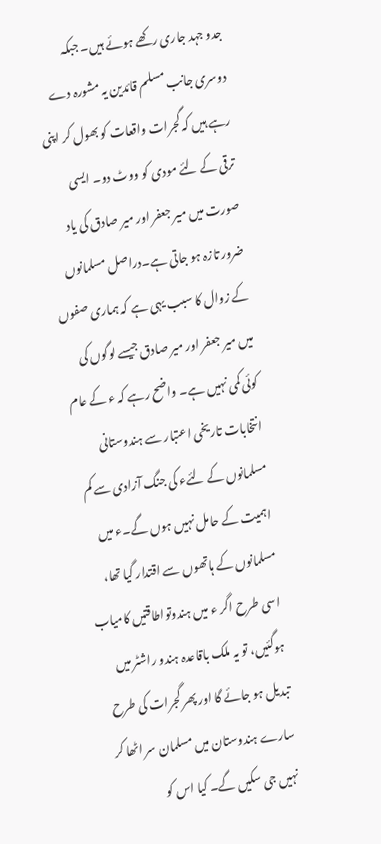جدو جہد جاری رکھے ہوئے ہیں۔ جبکہ دوسری جانب مسلم قائدین یہ مشورہ دے رہے ہیں کہ گجرات واقعات کو بھول کر اپنی ترقی کے لئے مودی کو ووٹ دو۔ ایسی صورت میں میر جعفر اور میر صادق کی یاد ضرور تازہ ہو جاتی ہے۔دراصل مسلمانوں کے زوال کا سبب یہی ہے کہ ہماری صفوں میں میر جعفر اور میر صادق جیسے لوگوں کی کوئی کمی نہیں ہے۔ واضح رہے کہ ء کے عام انتخابات تاریخی اعتبار سے ہندوستانی مسلمانوں کے لئےء کی جنگ آزادی سے کم اہمیت کے حامل نہیں ہوں گے۔ء میں مسلمانوں کے ہاتھوں سے اقتدار گیا تھا، اسی طرح اگر ء میں ہندوتواطاقتیں کامیاب ہوگئیں، تو یہ ملک باقاعدہ ہندو راشٹر میں تبدیل ہو جائے گا اور پھر گجرات کی طرح سارے ہندوستان میں مسلمان سر اٹھا کر نہیں جی سکیں گے۔ کیا اس کو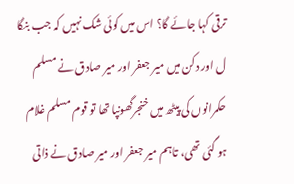ترقی کہا جائے گا؟ اس میں کوئی شک نہیں کہ جب بنگا ل اور دکن میں میر جعفر اور میر صادق نے مسلم حکمرانوں کی پیٹھ میں خنجرگھونپا تھا تو قوم مسلم غلام ہو گئی تھی، تاہم میر جعفر اور میر صادق نے ذاتی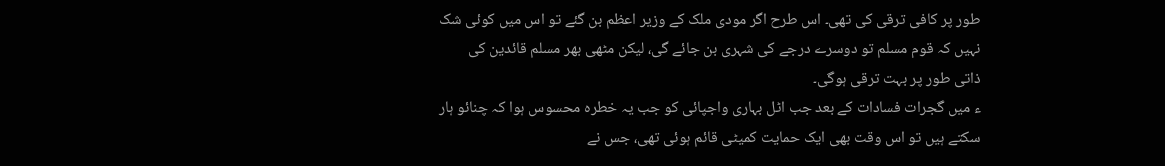طور پر کافی ترقی کی تھی۔ اس طرح اگر مودی ملک کے وزیر اعظم بن گئے تو اس میں کوئی شک نہیں کہ قوم مسلم تو دوسرے درجے کی شہری بن جائے گی، لیکن مٹھی بھر مسلم قائدین کی ذاتی طور پر بہت ترقی ہوگی۔
ء میں گجرات فسادات کے بعد جب اٹل بہاری واجپائی کو جب یہ خطرہ محسوس ہوا کہ چنائو ہار سکتے ہیں تو اس وقت بھی ایک حمایت کمیٹی قائم ہوئی تھی، جس نے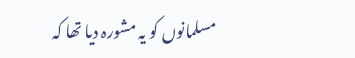مسلمانوں کو یہ مشورہ دیا تھا کہ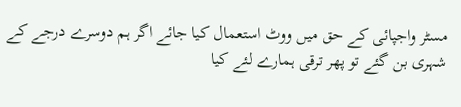مسٹر واجپائی کے حق میں ووٹ استعمال کیا جائے اگر ہم دوسرے درجے کے شہری بن گئے تو پھر ترقی ہمارے لئے کیا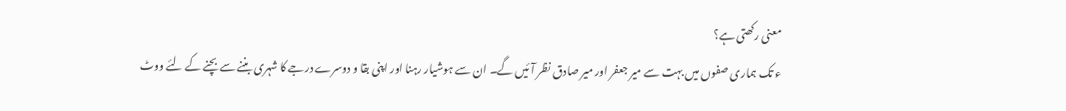معنی رکھتی ہے؟
ء تک ہماری صفوں میں بہت سے میر جعفر اور میر صادق نظر آئیں گے۔ ان سے ہوشیار رہنا اور اپنی بقا و دوسرے درجے کا شہری بننے سے بچنے کے لئے ووٹ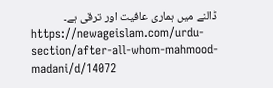ڈالنے میں ہماری عافیت اور ترقی ہے۔
https://newageislam.com/urdu-section/after-all-whom-mahmood-madani/d/14072